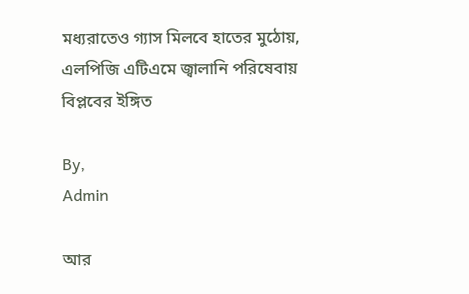মধ্যরাতেও গ্যাস মিলবে হাতের মুঠোয়, এলপিজি এটিএমে জ্বালানি পরিষেবায় বিপ্লবের ইঙ্গিত

By,
Admin

আর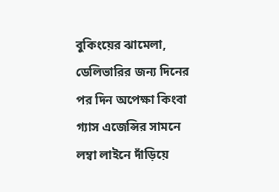বুকিংয়ের ঝামেলা, ডেলিভারির জন্য দিনের পর দিন অপেক্ষা কিংবা গ্যাস এজেন্সির সামনে লম্বা লাইনে দাঁড়িয়ে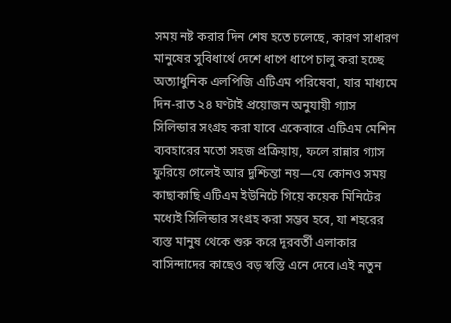সময় নষ্ট করার দিন শেষ হতে চলেছে, কারণ সাধারণ মানুষের সুবিধার্থে দেশে ধাপে ধাপে চালু করা হচ্ছে অত্যাধুনিক এলপিজি এটিএম পরিষেবা, যার মাধ্যমে দিন-রাত ২৪ ঘণ্টাই প্রয়োজন অনুযায়ী গ্যাস সিলিন্ডার সংগ্রহ করা যাবে একেবারে এটিএম মেশিন ব্যবহারের মতো সহজ প্রক্রিয়ায়, ফলে রান্নার গ্যাস ফুরিয়ে গেলেই আর দুশ্চিন্তা নয়—যে কোনও সময় কাছাকাছি এটিএম ইউনিটে গিয়ে কয়েক মিনিটের মধ্যেই সিলিন্ডার সংগ্রহ করা সম্ভব হবে, যা শহরের ব্যস্ত মানুষ থেকে শুরু করে দূরবর্তী এলাকার বাসিন্দাদের কাছেও বড় স্বস্তি এনে দেবে।এই নতুন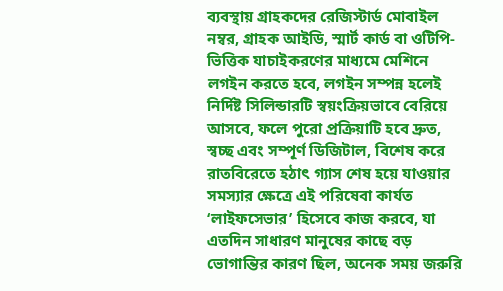ব্যবস্থায় গ্রাহকদের রেজিস্টার্ড মোবাইল নম্বর, গ্রাহক আইডি, স্মার্ট কার্ড বা ওটিপি-ভিত্তিক যাচাইকরণের মাধ্যমে মেশিনে লগইন করতে হবে, লগইন সম্পন্ন হলেই নির্দিষ্ট সিলিন্ডারটি স্বয়ংক্রিয়ভাবে বেরিয়ে আসবে, ফলে পুরো প্রক্রিয়াটি হবে দ্রুত, স্বচ্ছ এবং সম্পূর্ণ ডিজিটাল, বিশেষ করে রাতবিরেতে হঠাৎ গ্যাস শেষ হয়ে যাওয়ার সমস্যার ক্ষেত্রে এই পরিষেবা কার্যত ‘লাইফসেভার’ হিসেবে কাজ করবে, যা এতদিন সাধারণ মানুষের কাছে বড় ভোগান্তির কারণ ছিল, অনেক সময় জরুরি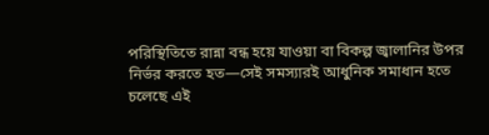পরিস্থিতিতে রান্না বন্ধ হয়ে যাওয়া বা বিকল্প জ্বালানির উপর নির্ভর করতে হত—সেই সমস্যারই আধুনিক সমাধান হতে চলেছে এই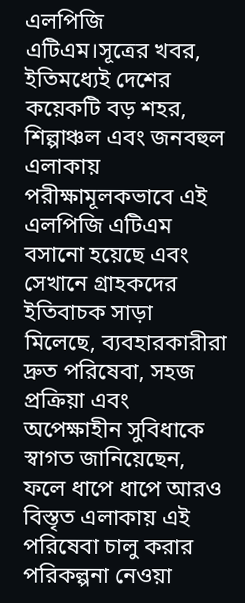এলপিজি এটিএম।সূত্রের খবর, ইতিমধ্যেই দেশের কয়েকটি বড় শহর, শিল্পাঞ্চল এবং জনবহুল এলাকায় পরীক্ষামূলকভাবে এই এলপিজি এটিএম বসানো হয়েছে এবং সেখানে গ্রাহকদের ইতিবাচক সাড়া মিলেছে, ব্যবহারকারীরা দ্রুত পরিষেবা, সহজ প্রক্রিয়া এবং অপেক্ষাহীন সুবিধাকে স্বাগত জানিয়েছেন, ফলে ধাপে ধাপে আরও বিস্তৃত এলাকায় এই পরিষেবা চালু করার পরিকল্পনা নেওয়া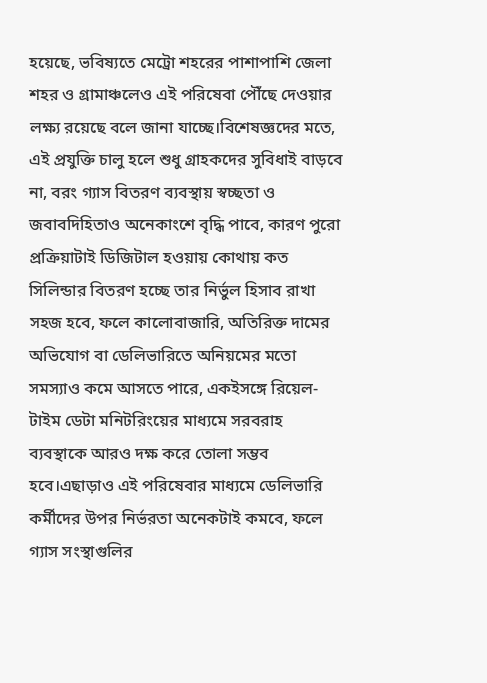হয়েছে, ভবিষ্যতে মেট্রো শহরের পাশাপাশি জেলা শহর ও গ্রামাঞ্চলেও এই পরিষেবা পৌঁছে দেওয়ার লক্ষ্য রয়েছে বলে জানা যাচ্ছে।বিশেষজ্ঞদের মতে, এই প্রযুক্তি চালু হলে শুধু গ্রাহকদের সুবিধাই বাড়বে না, বরং গ্যাস বিতরণ ব্যবস্থায় স্বচ্ছতা ও জবাবদিহিতাও অনেকাংশে বৃদ্ধি পাবে, কারণ পুরো প্রক্রিয়াটাই ডিজিটাল হওয়ায় কোথায় কত সিলিন্ডার বিতরণ হচ্ছে তার নির্ভুল হিসাব রাখা সহজ হবে, ফলে কালোবাজারি, অতিরিক্ত দামের অভিযোগ বা ডেলিভারিতে অনিয়মের মতো সমস্যাও কমে আসতে পারে, একইসঙ্গে রিয়েল-টাইম ডেটা মনিটরিংয়ের মাধ্যমে সরবরাহ ব্যবস্থাকে আরও দক্ষ করে তোলা সম্ভব হবে।এছাড়াও এই পরিষেবার মাধ্যমে ডেলিভারি কর্মীদের উপর নির্ভরতা অনেকটাই কমবে, ফলে গ্যাস সংস্থাগুলির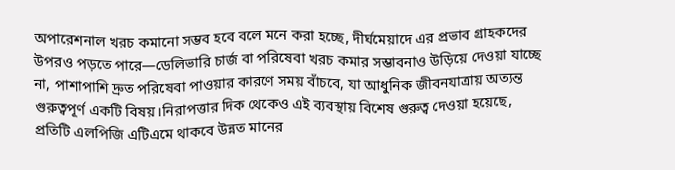অপারেশনাল খরচ কমানো সম্ভব হবে বলে মনে করা হচ্ছে, দীর্ঘমেয়াদে এর প্রভাব গ্রাহকদের উপরও পড়তে পারে—ডেলিভারি চার্জ বা পরিষেবা খরচ কমার সম্ভাবনাও উড়িয়ে দেওয়া যাচ্ছে না, পাশাপাশি দ্রুত পরিষেবা পাওয়ার কারণে সময় বাঁচবে, যা আধুনিক জীবনযাত্রায় অত্যন্ত গুরুত্বপূর্ণ একটি বিষয়।নিরাপত্তার দিক থেকেও এই ব্যবস্থায় বিশেষ গুরুত্ব দেওয়া হয়েছে, প্রতিটি এলপিজি এটিএমে থাকবে উন্নত মানের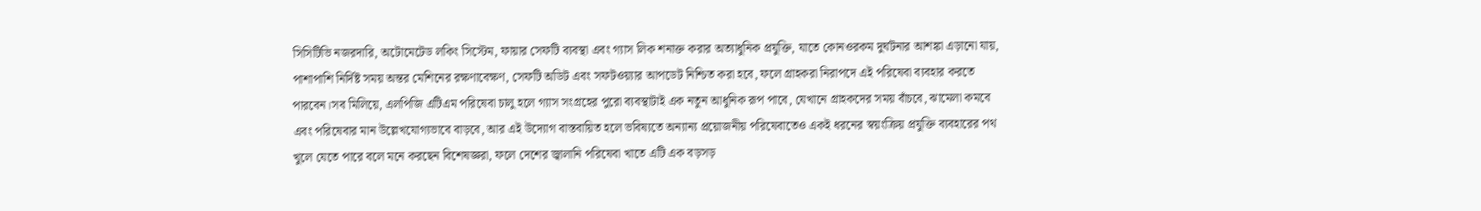সিসিটিভি নজরদারি, অটোমেটেড লকিং সিস্টেম, ফায়ার সেফটি ব্যবস্থা এবং গ্যাস লিক শনাক্ত করার অত্যাধুনিক প্রযুক্তি, যাতে কোনওরকম দুর্ঘটনার আশঙ্কা এড়ানো যায়, পাশাপাশি নির্দিষ্ট সময় অন্তর মেশিনের রক্ষণাবেক্ষণ, সেফটি অডিট এবং সফটওয়্যার আপডেট নিশ্চিত করা হবে, ফলে গ্রাহকরা নিরাপদে এই পরিষেবা ব্যবহার করতে পারবেন।সব মিলিয়ে, এলপিজি এটিএম পরিষেবা চালু হলে গ্যাস সংগ্রহের পুরো ব্যবস্থাটাই এক নতুন আধুনিক রূপ পাবে, যেখানে গ্রাহকদের সময় বাঁচবে, ঝামেলা কমবে এবং পরিষেবার মান উল্লেখযোগ্যভাবে বাড়বে, আর এই উদ্যোগ বাস্তবায়িত হলে ভবিষ্যতে অন্যান্য প্রয়োজনীয় পরিষেবাতেও একই ধরনের স্বয়ংক্রিয় প্রযুক্তি ব্যবহারের পথ খুলে যেতে পারে বলে মনে করছেন বিশেষজ্ঞরা, ফলে দেশের জ্বালানি পরিষেবা খাতে এটি এক বড়সড়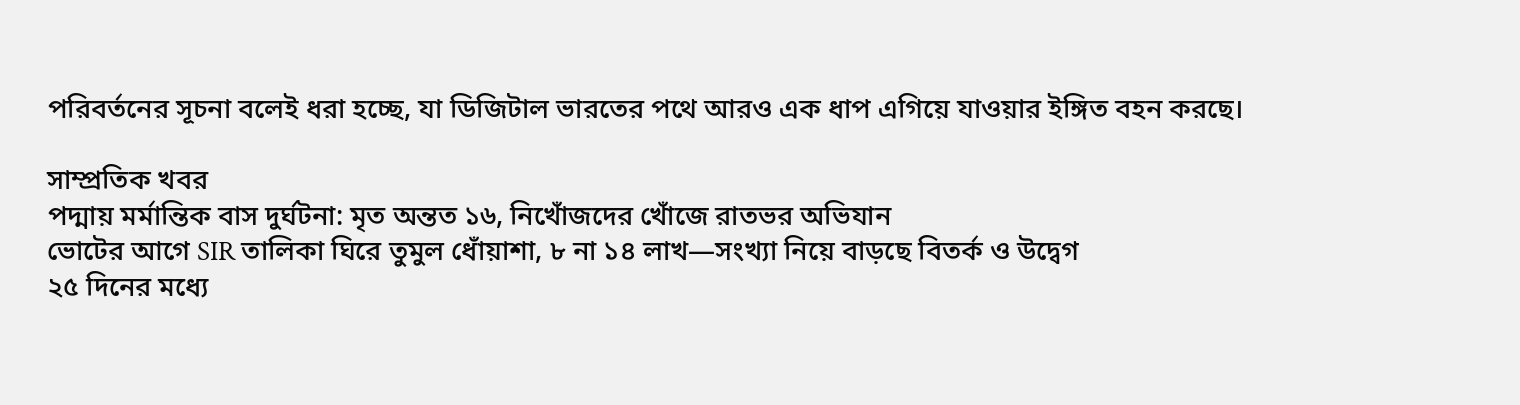পরিবর্তনের সূচনা বলেই ধরা হচ্ছে, যা ডিজিটাল ভারতের পথে আরও এক ধাপ এগিয়ে যাওয়ার ইঙ্গিত বহন করছে।

সাম্প্রতিক খবর
পদ্মায় মর্মান্তিক বাস দুর্ঘটনা: মৃত অন্তত ১৬, নিখোঁজদের খোঁজে রাতভর অভিযান
ভোটের আগে SIR তালিকা ঘিরে তুমুল ধোঁয়াশা, ৮ না ১৪ লাখ—সংখ্যা নিয়ে বাড়ছে বিতর্ক ও উদ্বেগ
২৫ দিনের মধ্যে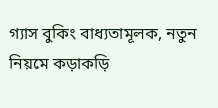গ্যাস বুকিং বাধ্যতামূলক, নতুন নিয়মে কড়াকড়ি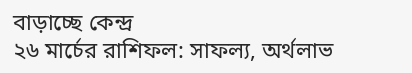বাড়াচ্ছে কেন্দ্র
২৬ মার্চের রাশিফল: সাফল্য, অর্থলাভ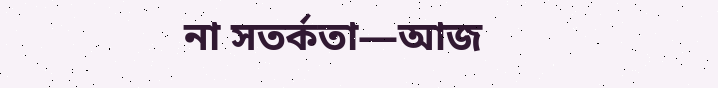না সতর্কতা—আজ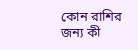কোন রাশির জন্য কী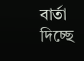বার্তা দিচ্ছে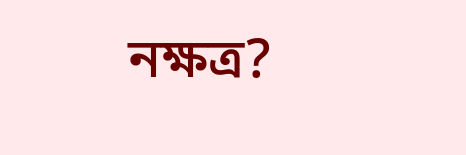নক্ষত্র?